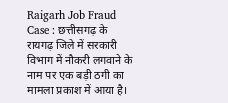Raigarh Job Fraud Case : छत्तीसगढ़ के रायगढ़ जिले में सरकारी विभाग में नौकरी लगवाने के नाम पर एक बड़ी ठगी का मामला प्रकाश में आया है।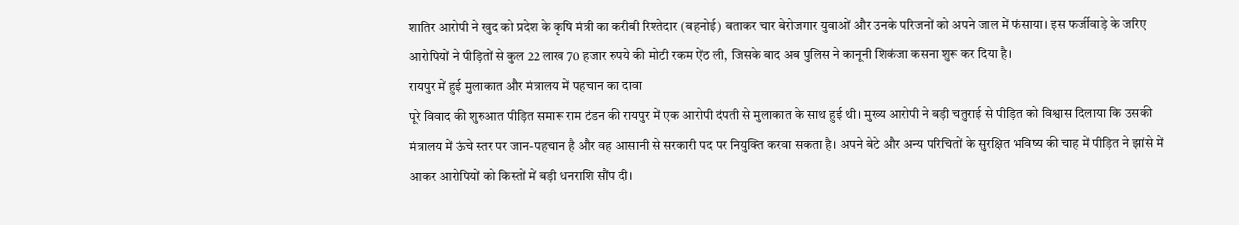शातिर आरोपी ने खुद को प्रदेश के कृषि मंत्री का करीबी रिश्तेदार (बहनोई) बताकर चार बेरोजगार युवाओं और उनके परिजनों को अपने जाल में फंसाया। इस फर्जीवाड़े के जरिए आरोपियों ने पीड़ितों से कुल 22 लाख 70 हजार रुपये की मोटी रकम ऐंठ ली, जिसके बाद अब पुलिस ने कानूनी शिकंजा कसना शुरू कर दिया है।
रायपुर में हुई मुलाकात और मंत्रालय में पहचान का दावा
पूरे विवाद की शुरुआत पीड़ित समारू राम टंडन की रायपुर में एक आरोपी दंपती से मुलाकात के साथ हुई थी। मुख्य आरोपी ने बड़ी चतुराई से पीड़ित को विश्वास दिलाया कि उसकी मंत्रालय में ऊंचे स्तर पर जान-पहचान है और वह आसानी से सरकारी पद पर नियुक्ति करवा सकता है। अपने बेटे और अन्य परिचितों के सुरक्षित भविष्य की चाह में पीड़ित ने झांसे में आकर आरोपियों को किस्तों में बड़ी धनराशि सौंप दी।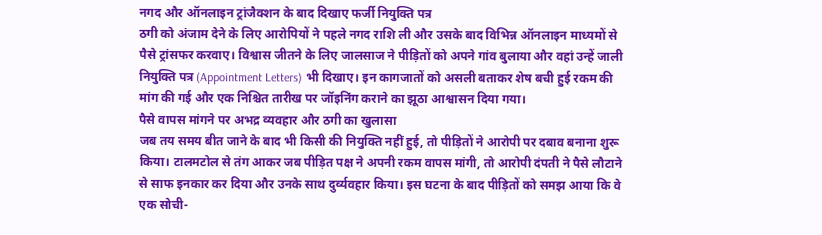नगद और ऑनलाइन ट्रांजैक्शन के बाद दिखाए फर्जी नियुक्ति पत्र
ठगी को अंजाम देने के लिए आरोपियों ने पहले नगद राशि ली और उसके बाद विभिन्न ऑनलाइन माध्यमों से पैसे ट्रांसफर करवाए। विश्वास जीतने के लिए जालसाज ने पीड़ितों को अपने गांव बुलाया और वहां उन्हें जाली नियुक्ति पत्र (Appointment Letters) भी दिखाए। इन कागजातों को असली बताकर शेष बची हुई रकम की मांग की गई और एक निश्चित तारीख पर जॉइनिंग कराने का झूठा आश्वासन दिया गया।
पैसे वापस मांगने पर अभद्र व्यवहार और ठगी का खुलासा
जब तय समय बीत जाने के बाद भी किसी की नियुक्ति नहीं हुई, तो पीड़ितों ने आरोपी पर दबाव बनाना शुरू किया। टालमटोल से तंग आकर जब पीड़ित पक्ष ने अपनी रकम वापस मांगी, तो आरोपी दंपती ने पैसे लौटाने से साफ इनकार कर दिया और उनके साथ दुर्व्यवहार किया। इस घटना के बाद पीड़ितों को समझ आया कि वे एक सोची-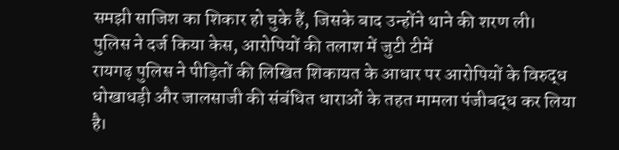समझी साजिश का शिकार हो चुके हैं, जिसके बाद उन्होंने थाने की शरण ली।
पुलिस ने दर्ज किया केस, आरोपियों की तलाश में जुटी टीमें
रायगढ़ पुलिस ने पीड़ितों की लिखित शिकायत के आधार पर आरोपियों के विरुद्ध धोखाधड़ी और जालसाजी की संबंधित धाराओं के तहत मामला पंजीबद्ध कर लिया है।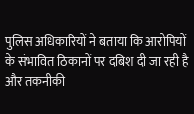पुलिस अधिकारियों ने बताया कि आरोपियों के संभावित ठिकानों पर दबिश दी जा रही है और तकनीकी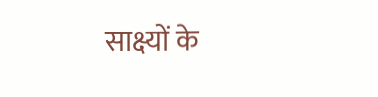साक्ष्यों के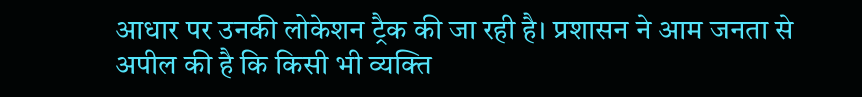आधार पर उनकी लोकेशन ट्रैक की जा रही है। प्रशासन ने आम जनता से अपील की है कि किसी भी व्यक्ति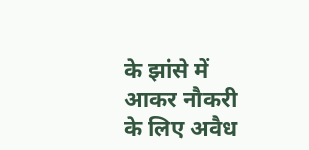के झांसे में आकर नौकरी के लिए अवैध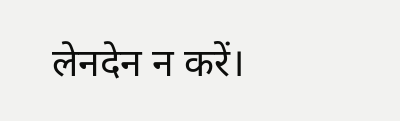लेनदेन न करें।